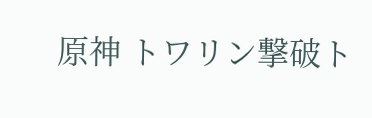原神 トワリン撃破ト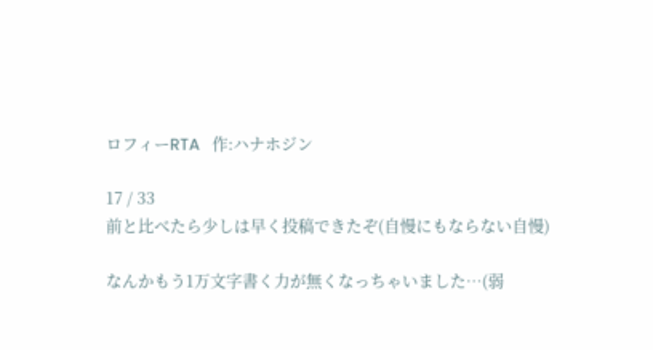ロフィーRTA   作:ハナホジン

17 / 33
前と比べたら少しは早く投稿できたぞ(自慢にもならない自慢)

なんかもう1万文字書く力が無くなっちゃいました…(弱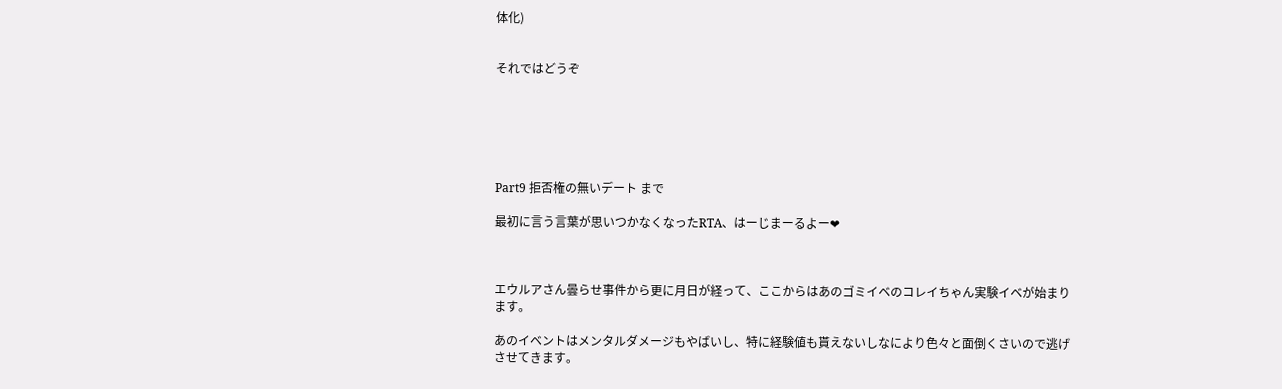体化)


それではどうぞ






Part9 拒否権の無いデート まで

最初に言う言葉が思いつかなくなったRTA、はーじまーるよー❤



エウルアさん曇らせ事件から更に月日が経って、ここからはあのゴミイベのコレイちゃん実験イベが始まります。

あのイベントはメンタルダメージもやばいし、特に経験値も貰えないしなにより色々と面倒くさいので逃げさせてきます。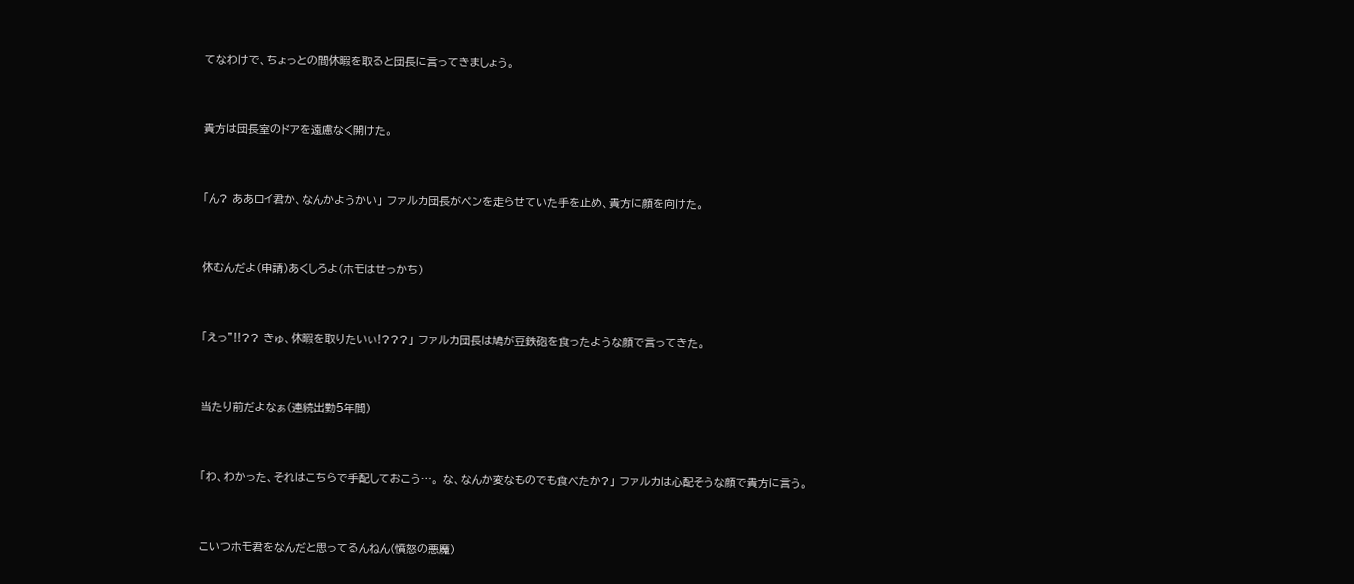てなわけで、ちょっとの間休暇を取ると団長に言ってきましょう。



貴方は団長室のドアを遠慮なく開けた。



「ん? ああロイ君か、なんかようかい」 ファルカ団長がペンを走らせていた手を止め、貴方に顔を向けた。



休むんだよ(申請)あくしろよ(ホモはせっかち)



「えっ”!!?? きゅ、休暇を取りたいぃ!???」 ファルカ団長は鳩が豆鉄砲を食ったような顔で言ってきた。



当たり前だよなぁ(連続出勤5年間)



「わ、わかった、それはこちらで手配しておこう…。 な、なんか変なものでも食べたか?」 ファルカは心配そうな顔で貴方に言う。



こいつホモ君をなんだと思ってるんねん(憤怒の悪魔)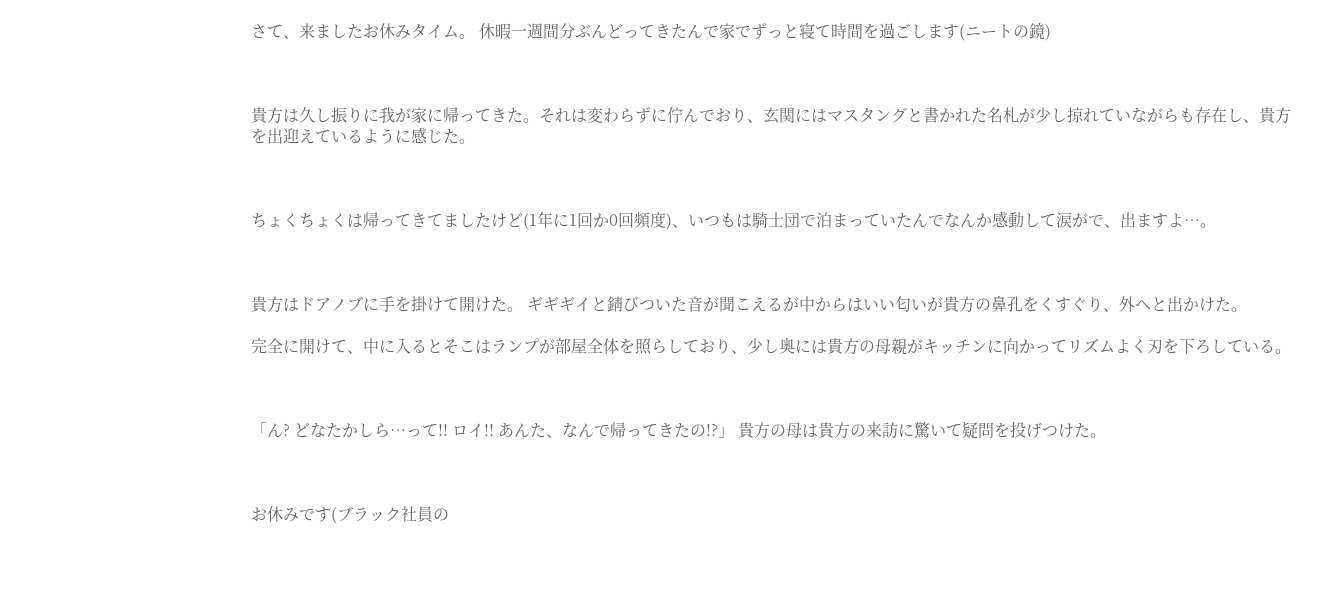さて、来ましたお休みタイム。 休暇一週間分ぶんどってきたんで家でずっと寝て時間を過ごします(ニートの鏡)



貴方は久し振りに我が家に帰ってきた。それは変わらずに佇んでおり、玄関にはマスタングと書かれた名札が少し掠れていながらも存在し、貴方を出迎えているように感じた。



ちょくちょくは帰ってきてましたけど(1年に1回か0回頻度)、いつもは騎士団で泊まっていたんでなんか感動して涙がで、出ますよ…。



貴方はドアノブに手を掛けて開けた。 ギギギイと錆びついた音が聞こえるが中からはいい匂いが貴方の鼻孔をくすぐり、外へと出かけた。

完全に開けて、中に入るとそこはランプが部屋全体を照らしており、少し奥には貴方の母親がキッチンに向かってリズムよく刃を下ろしている。



「ん? どなたかしら…って!! ロイ!! あんた、なんで帰ってきたの!?」 貴方の母は貴方の来訪に驚いて疑問を投げつけた。



お休みです(ブラック社員の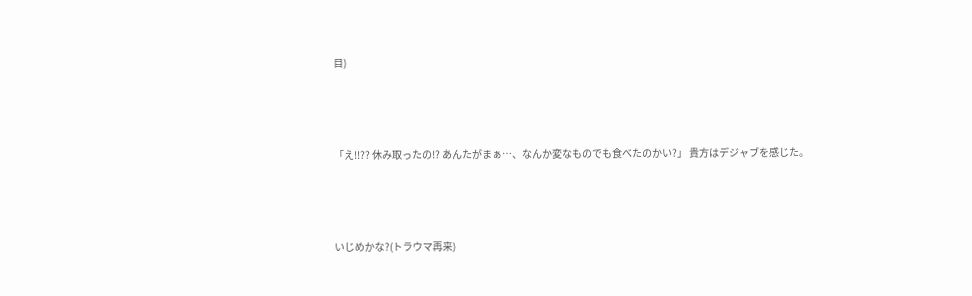目)



「え!!?? 休み取ったの!? あんたがまぁ…、なんか変なものでも食べたのかい?」 貴方はデジャブを感じた。



いじめかな?(トラウマ再来)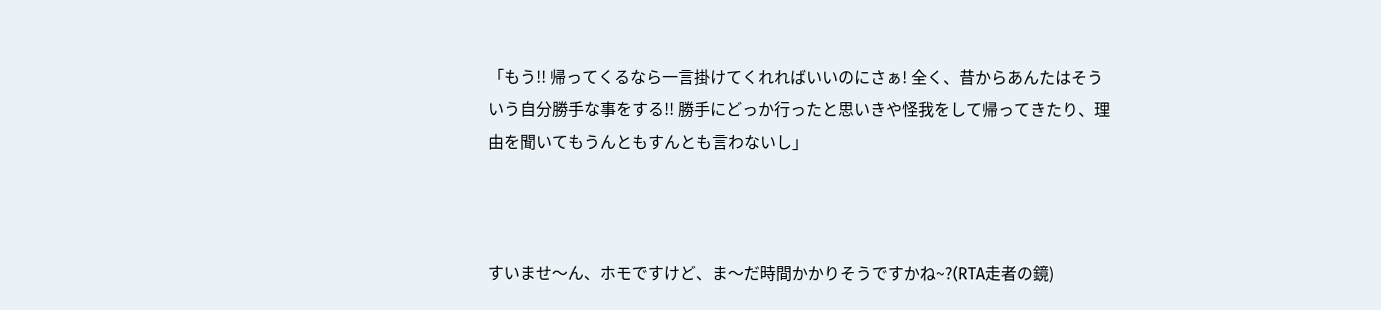「もう!! 帰ってくるなら一言掛けてくれればいいのにさぁ! 全く、昔からあんたはそういう自分勝手な事をする!! 勝手にどっか行ったと思いきや怪我をして帰ってきたり、理由を聞いてもうんともすんとも言わないし」



すいませ〜ん、ホモですけど、ま〜だ時間かかりそうですかね~?(RTA走者の鏡)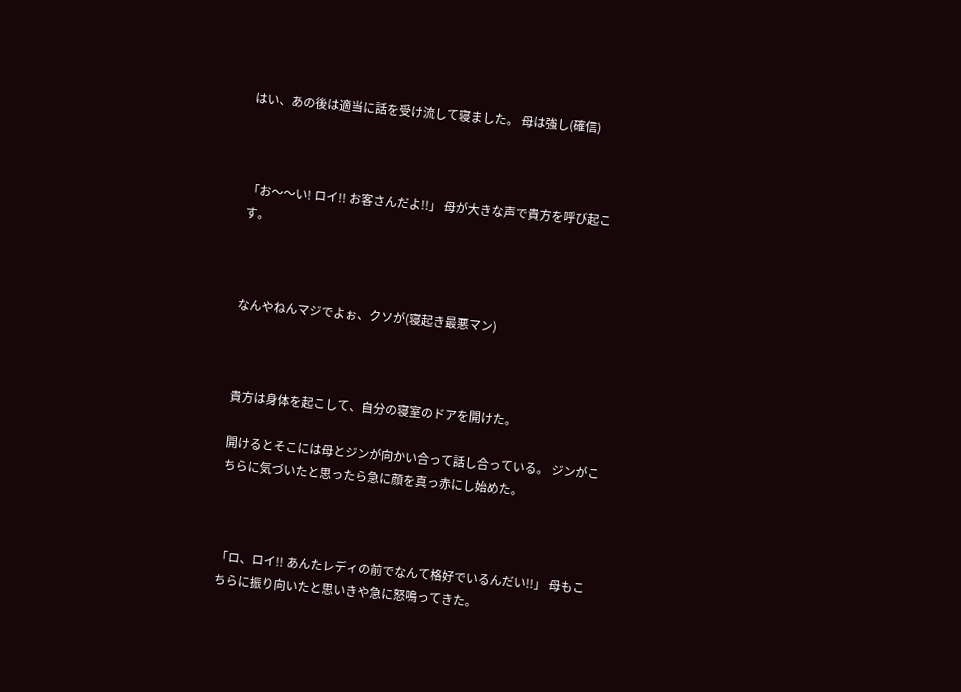はい、あの後は適当に話を受け流して寝ました。 母は強し(確信)



「お〜〜い! ロイ!! お客さんだよ!!」 母が大きな声で貴方を呼び起こす。



なんやねんマジでよぉ、クソが(寝起き最悪マン)



貴方は身体を起こして、自分の寝室のドアを開けた。

開けるとそこには母とジンが向かい合って話し合っている。 ジンがこちらに気づいたと思ったら急に顔を真っ赤にし始めた。



「ロ、ロイ!! あんたレディの前でなんて格好でいるんだい!!」 母もこちらに振り向いたと思いきや急に怒鳴ってきた。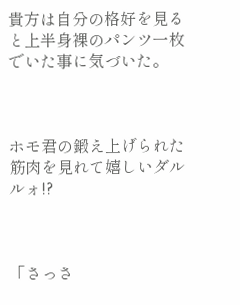貴方は自分の格好を見ると上半身裸のパンツ一枚でいた事に気づいた。



ホモ君の鍛え上げられた筋肉を見れて嬉しいダルルォ!?



「さっさ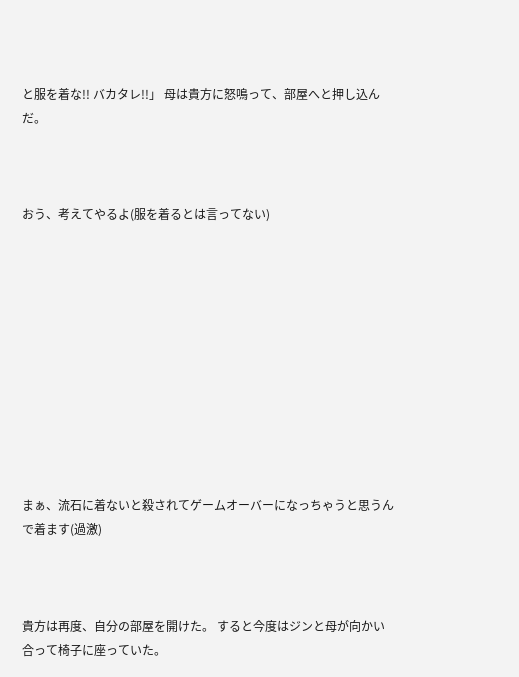と服を着な!! バカタレ!!」 母は貴方に怒鳴って、部屋へと押し込んだ。



おう、考えてやるよ(服を着るとは言ってない)











まぁ、流石に着ないと殺されてゲームオーバーになっちゃうと思うんで着ます(過激)



貴方は再度、自分の部屋を開けた。 すると今度はジンと母が向かい合って椅子に座っていた。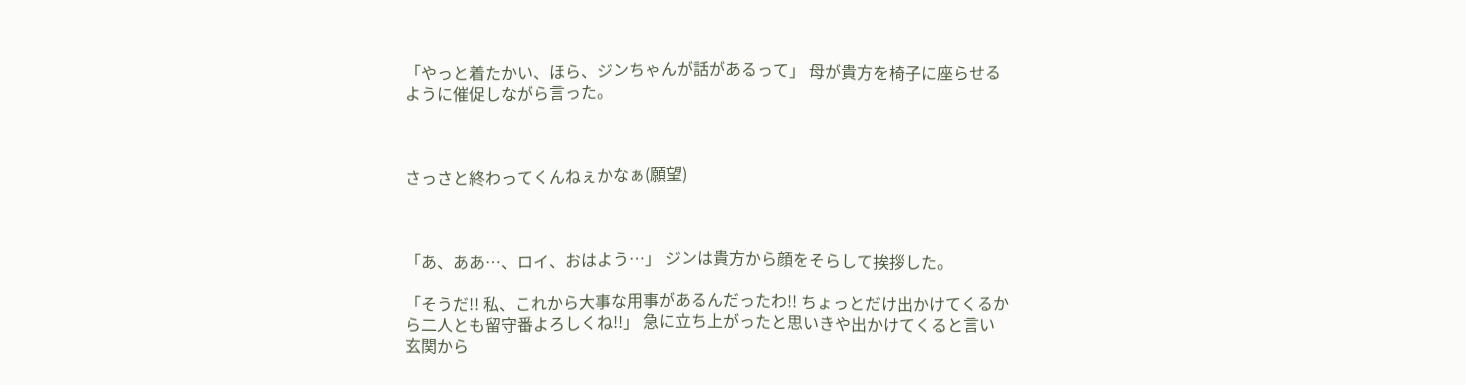「やっと着たかい、ほら、ジンちゃんが話があるって」 母が貴方を椅子に座らせるように催促しながら言った。



さっさと終わってくんねぇかなぁ(願望)



「あ、ああ…、ロイ、おはよう…」 ジンは貴方から顔をそらして挨拶した。

「そうだ!! 私、これから大事な用事があるんだったわ!! ちょっとだけ出かけてくるから二人とも留守番よろしくね!!」 急に立ち上がったと思いきや出かけてくると言い玄関から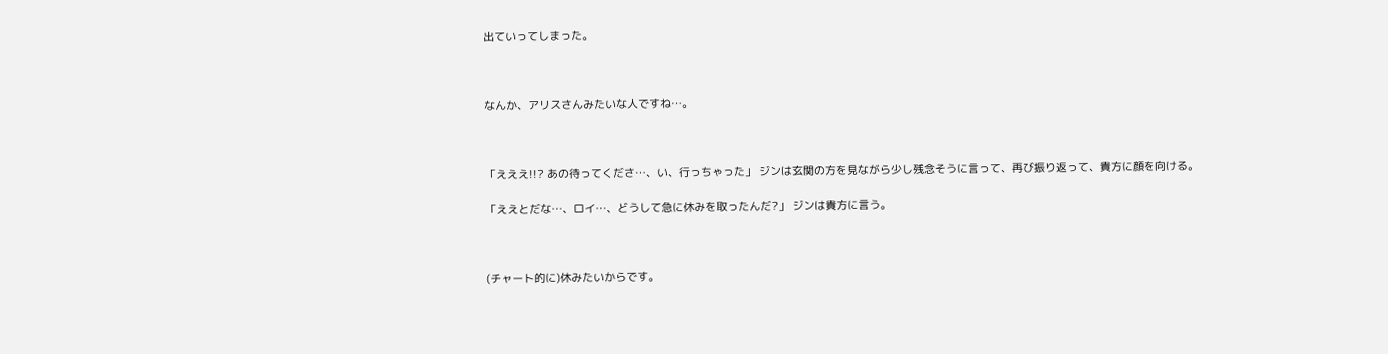出ていってしまった。



なんか、アリスさんみたいな人ですね…。



「えええ!!? あの待ってくださ…、い、行っちゃった」 ジンは玄関の方を見ながら少し残念そうに言って、再び振り返って、貴方に顔を向ける。

「ええとだな…、ロイ…、どうして急に休みを取ったんだ?」 ジンは貴方に言う。



(チャート的に)休みたいからです。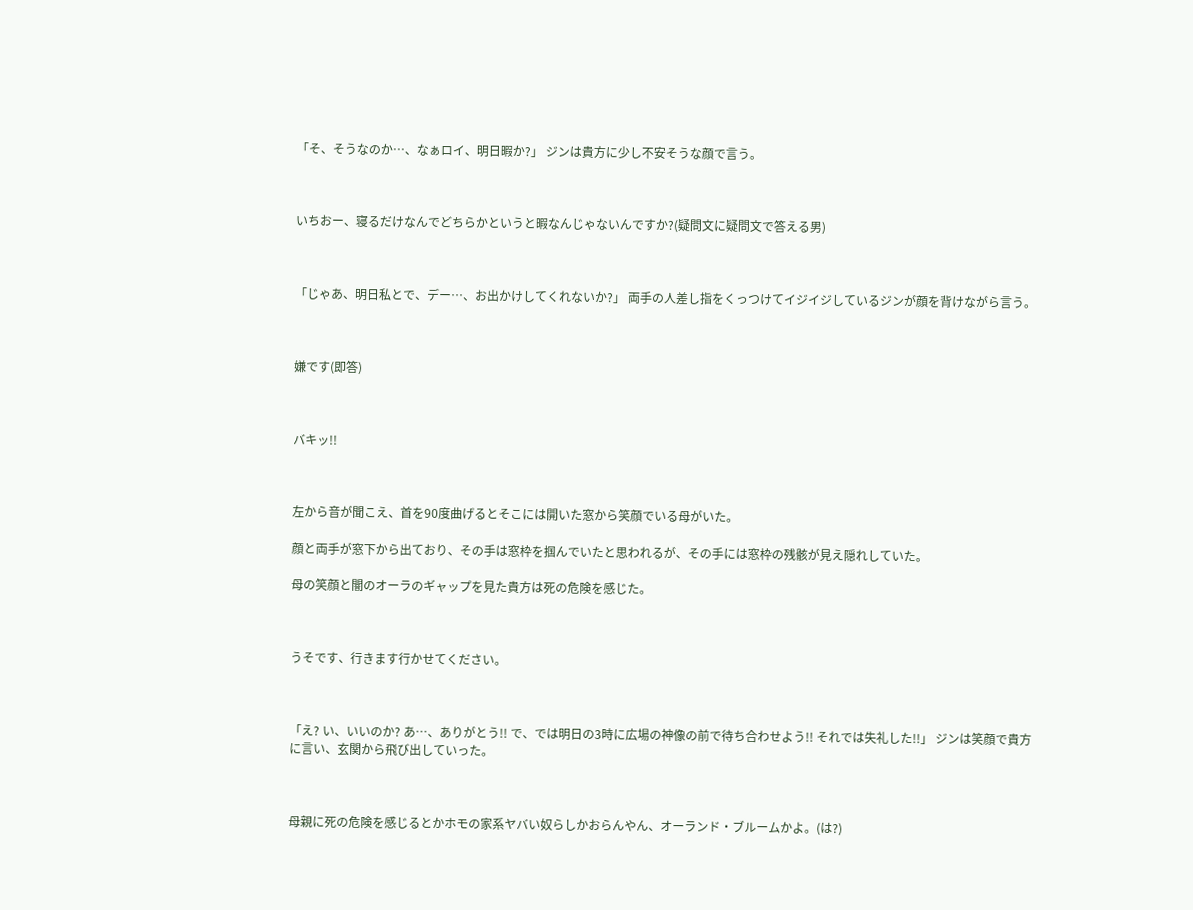「そ、そうなのか…、なぁロイ、明日暇か?」 ジンは貴方に少し不安そうな顔で言う。



いちおー、寝るだけなんでどちらかというと暇なんじゃないんですか?(疑問文に疑問文で答える男)



「じゃあ、明日私とで、デー…、お出かけしてくれないか?」 両手の人差し指をくっつけてイジイジしているジンが顔を背けながら言う。



嫌です(即答)



バキッ!!



左から音が聞こえ、首を90度曲げるとそこには開いた窓から笑顔でいる母がいた。

顔と両手が窓下から出ており、その手は窓枠を掴んでいたと思われるが、その手には窓枠の残骸が見え隠れしていた。

母の笑顔と闇のオーラのギャップを見た貴方は死の危険を感じた。



うそです、行きます行かせてください。



「え? い、いいのか? あ…、ありがとう!! で、では明日の3時に広場の神像の前で待ち合わせよう!! それでは失礼した!!」 ジンは笑顔で貴方に言い、玄関から飛び出していった。



母親に死の危険を感じるとかホモの家系ヤバい奴らしかおらんやん、オーランド・ブルームかよ。(は?)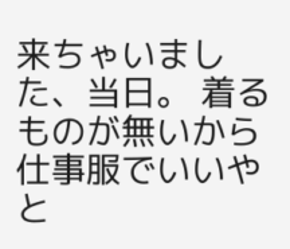来ちゃいました、当日。 着るものが無いから仕事服でいいやと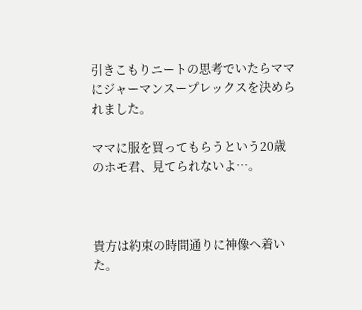引きこもりニートの思考でいたらママにジャーマンスープレックスを決められました。

ママに服を買ってもらうという20歳のホモ君、見てられないよ…。



貴方は約束の時間通りに神像へ着いた。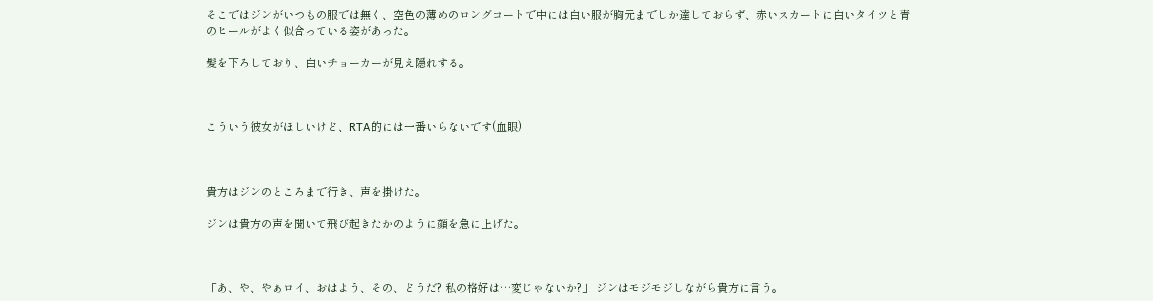そこではジンがいつもの服では無く、空色の薄めのロングコートで中には白い服が胸元までしか達しておらず、赤いスカートに白いタイツと青のヒールがよく似合っている姿があった。

髪を下ろしており、白いチョーカーが見え隠れする。



こういう彼女がほしいけど、RTA的には一番いらないです(血眼)



貴方はジンのところまで行き、声を掛けた。

ジンは貴方の声を聞いて飛び起きたかのように顔を急に上げた。



「あ、や、やぁロイ、おはよう、その、どうだ? 私の格好は…変じゃないか?」 ジンはモジモジしながら貴方に言う。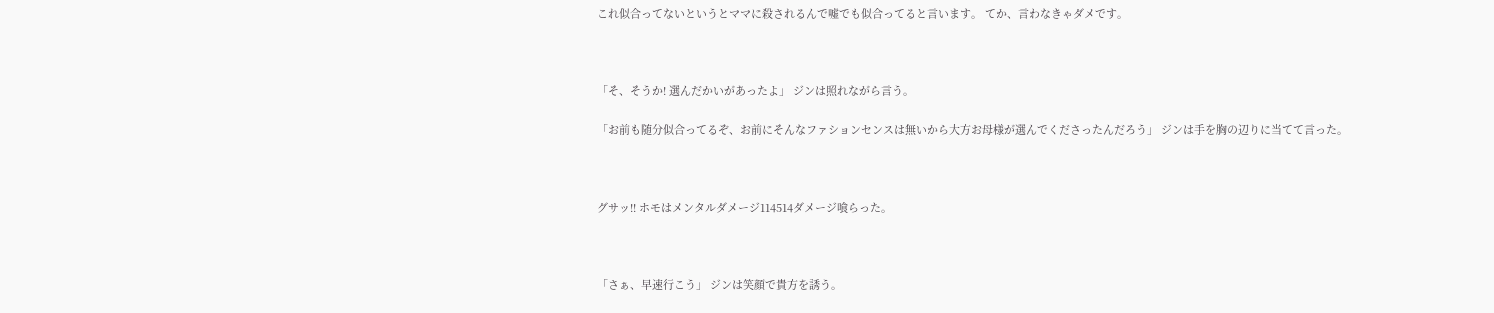これ似合ってないというとママに殺されるんで嘘でも似合ってると言います。 てか、言わなきゃダメです。



「そ、そうか! 選んだかいがあったよ」 ジンは照れながら言う。

「お前も随分似合ってるぞ、お前にそんなファションセンスは無いから大方お母様が選んでくださったんだろう」 ジンは手を胸の辺りに当てて言った。



グサッ!! ホモはメンタルダメージ114514ダメージ喰らった。



「さぁ、早速行こう」 ジンは笑顔で貴方を誘う。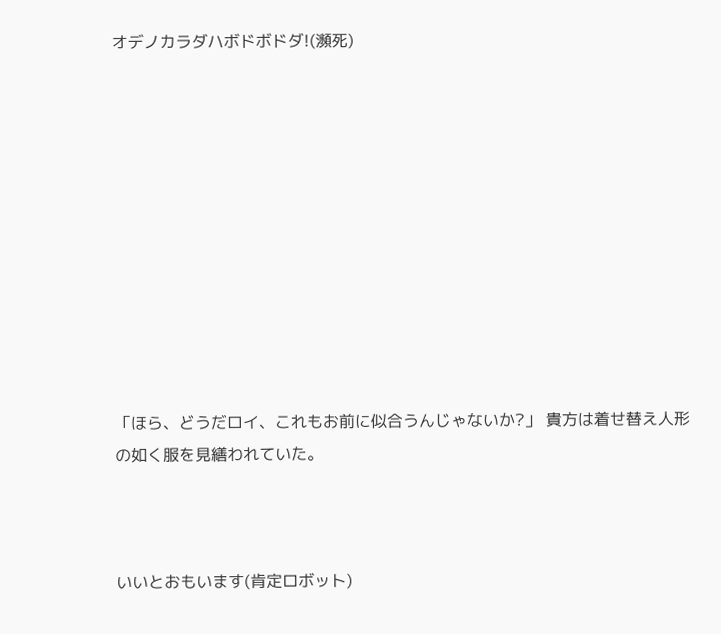オデノカラダハボドボドダ!(瀕死)











「ほら、どうだロイ、これもお前に似合うんじゃないか?」 貴方は着せ替え人形の如く服を見繕われていた。



いいとおもいます(肯定ロボット)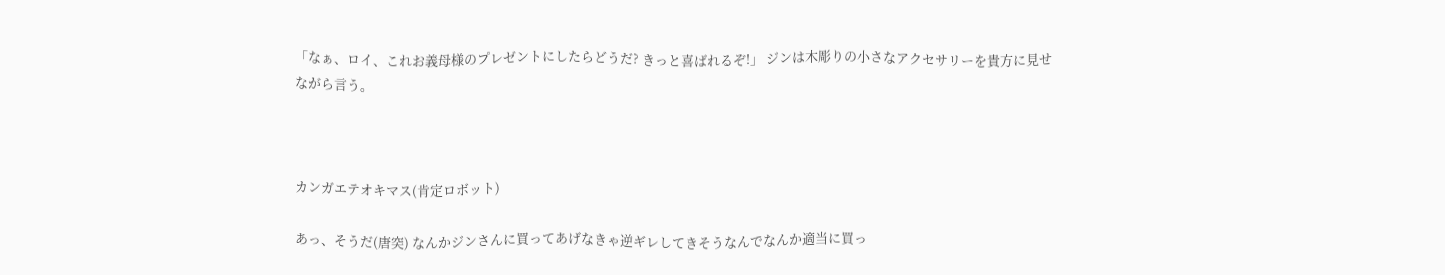「なぁ、ロイ、これお義母様のプレゼントにしたらどうだ? きっと喜ばれるぞ!」 ジンは木彫りの小さなアクセサリーを貴方に見せながら言う。



カンガエテオキマス(肯定ロボット)

あっ、そうだ(唐突) なんかジンさんに買ってあげなきゃ逆ギレしてきそうなんでなんか適当に買っ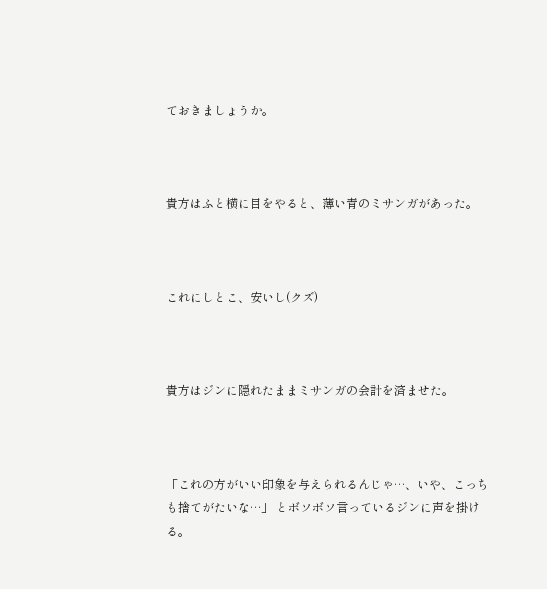ておきましょうか。



貴方はふと横に目をやると、薄い青のミサンガがあった。



これにしとこ、安いし(クズ)



貴方はジンに隠れたままミサンガの会計を済ませた。



「これの方がいい印象を与えられるんじゃ…、いや、こっちも捨てがたいな…」 とボソボソ言っているジンに声を掛ける。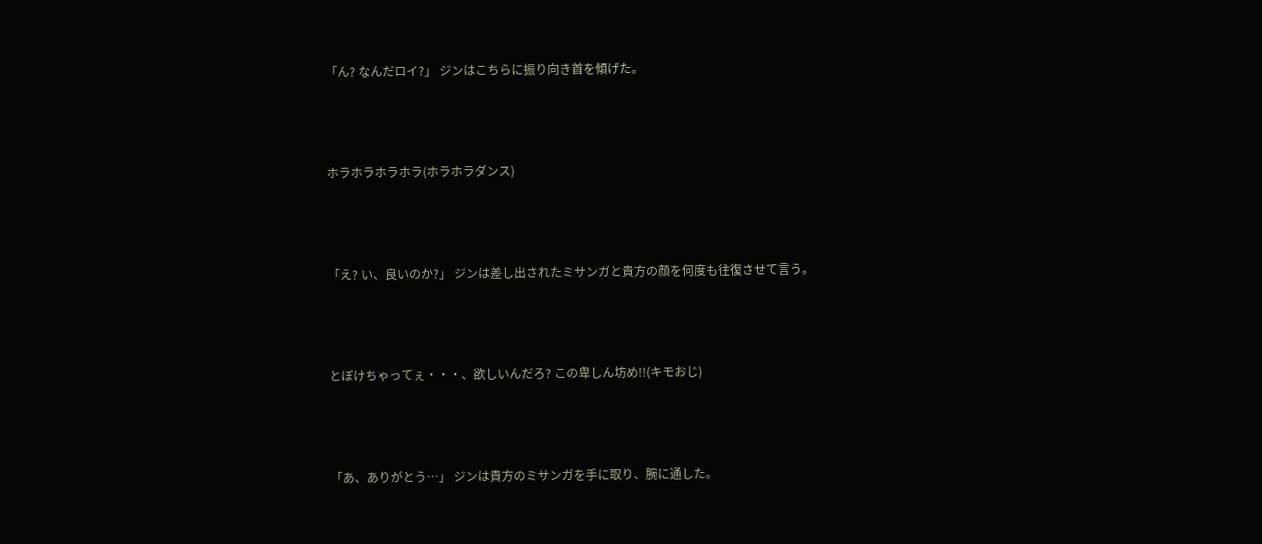「ん? なんだロイ?」 ジンはこちらに振り向き首を傾げた。



ホラホラホラホラ(ホラホラダンス)



「え? い、良いのか?」 ジンは差し出されたミサンガと貴方の顔を何度も往復させて言う。



とぼけちゃってぇ・・・、欲しいんだろ? この卑しん坊め!!(キモおじ)



「あ、ありがとう…」 ジンは貴方のミサンガを手に取り、腕に通した。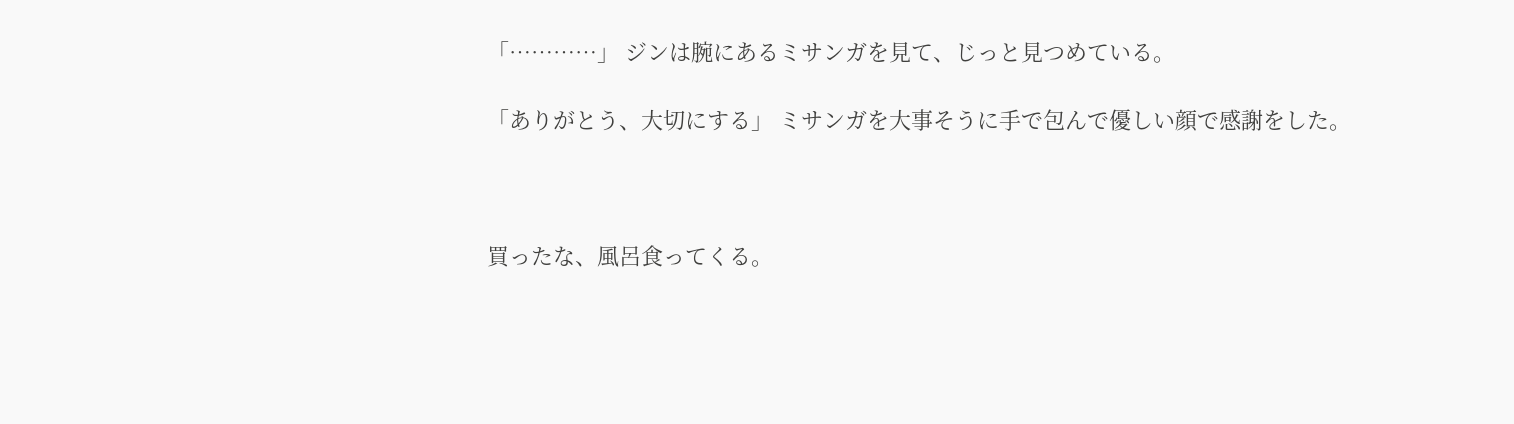「…………」 ジンは腕にあるミサンガを見て、じっと見つめている。

「ありがとう、大切にする」 ミサンガを大事そうに手で包んで優しい顔で感謝をした。



買ったな、風呂食ってくる。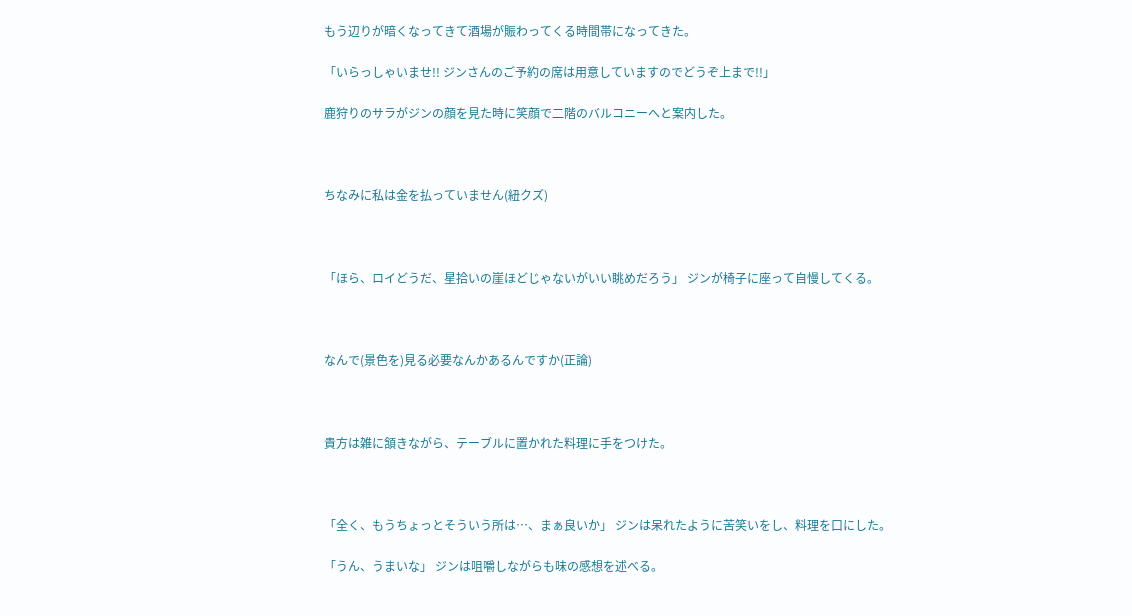もう辺りが暗くなってきて酒場が賑わってくる時間帯になってきた。

「いらっしゃいませ!! ジンさんのご予約の席は用意していますのでどうぞ上まで!!」

鹿狩りのサラがジンの顔を見た時に笑顔で二階のバルコニーへと案内した。



ちなみに私は金を払っていません(紐クズ)



「ほら、ロイどうだ、星拾いの崖ほどじゃないがいい眺めだろう」 ジンが椅子に座って自慢してくる。



なんで(景色を)見る必要なんかあるんですか(正論)



貴方は雑に頷きながら、テーブルに置かれた料理に手をつけた。



「全く、もうちょっとそういう所は…、まぁ良いか」 ジンは呆れたように苦笑いをし、料理を口にした。

「うん、うまいな」 ジンは咀嚼しながらも味の感想を述べる。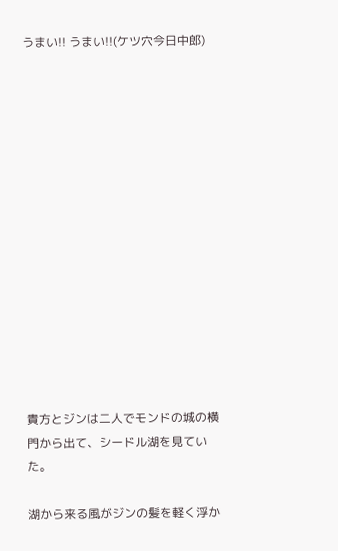うまい!! うまい!!(ケツ穴今日中郎)















貴方とジンは二人でモンドの城の横門から出て、シードル湖を見ていた。

湖から来る風がジンの髪を軽く浮か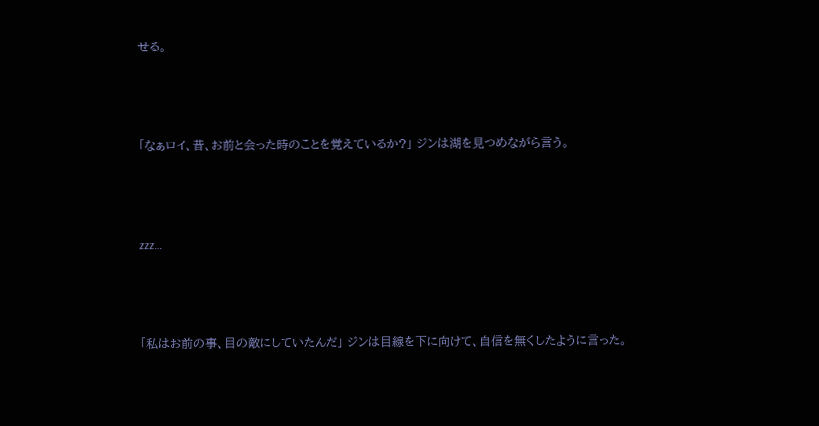せる。



「なぁロイ、昔、お前と会った時のことを覚えているか?」 ジンは湖を見つめながら言う。



zzz…



「私はお前の事、目の敵にしていたんだ」 ジンは目線を下に向けて、自信を無くしたように言った。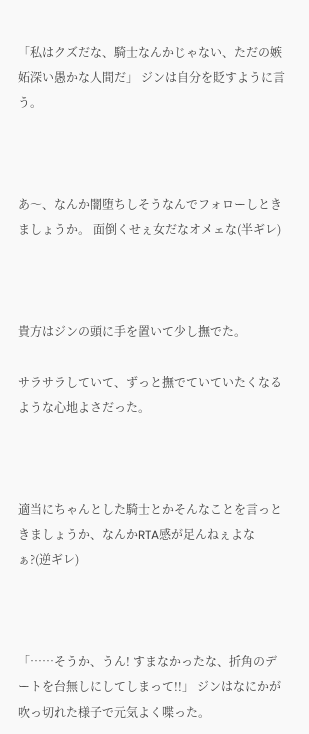「私はクズだな、騎士なんかじゃない、ただの嫉妬深い愚かな人間だ」 ジンは自分を貶すように言う。



あ〜、なんか闇堕ちしそうなんでフォローしときましょうか。 面倒くせぇ女だなオメェな(半ギレ)



貴方はジンの頭に手を置いて少し撫でた。

サラサラしていて、ずっと撫でていていたくなるような心地よさだった。



適当にちゃんとした騎士とかそんなことを言っときましょうか、なんかRTA感が足んねぇよなぁ?(逆ギレ)



「……そうか、うん! すまなかったな、折角のデートを台無しにしてしまって!!」 ジンはなにかが吹っ切れた様子で元気よく喋った。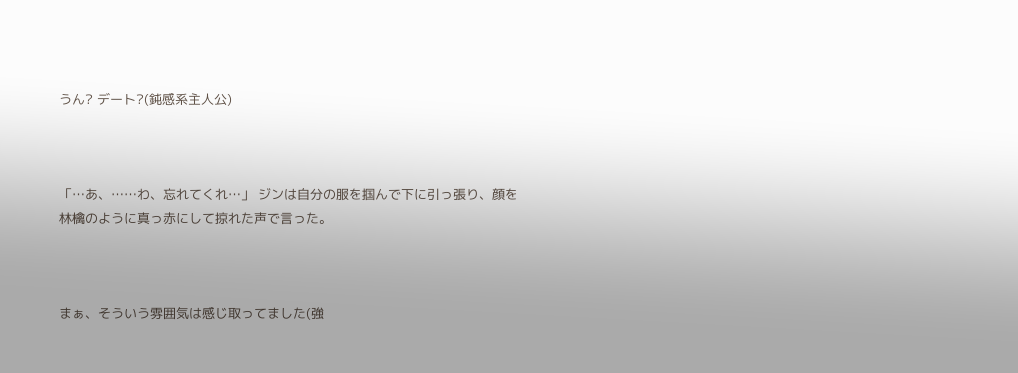うん? デート?(鈍感系主人公)



「…あ、……わ、忘れてくれ…」 ジンは自分の服を掴んで下に引っ張り、顔を林檎のように真っ赤にして掠れた声で言った。



まぁ、そういう雰囲気は感じ取ってました(強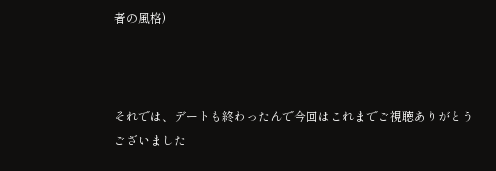者の風格)



それでは、デートも終わったんで今回はこれまでご視聴ありがとうございました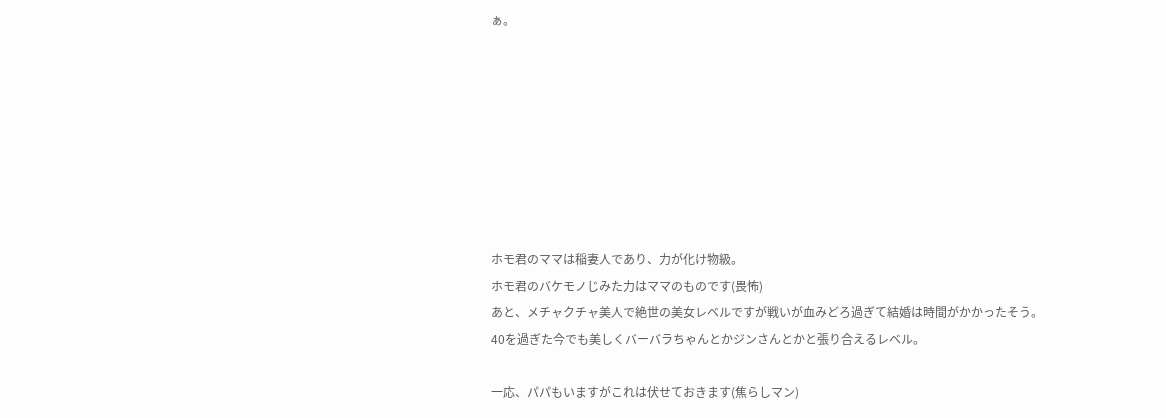ぁ。








ホモ君のママは稲妻人であり、力が化け物級。
ホモ君のバケモノじみた力はママのものです(畏怖)
あと、メチャクチャ美人で絶世の美女レベルですが戦いが血みどろ過ぎて結婚は時間がかかったそう。
40を過ぎた今でも美しくバーバラちゃんとかジンさんとかと張り合えるレベル。

一応、パパもいますがこれは伏せておきます(焦らしマン)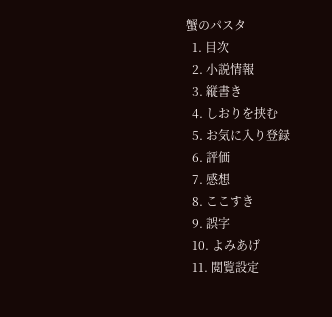蟹のパスタ
  1. 目次
  2. 小説情報
  3. 縦書き
  4. しおりを挟む
  5. お気に入り登録
  6. 評価
  7. 感想
  8. ここすき
  9. 誤字
  10. よみあげ
  11. 閲覧設定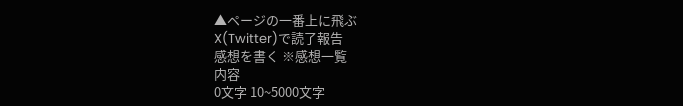▲ページの一番上に飛ぶ
X(Twitter)で読了報告
感想を書く ※感想一覧
内容
0文字 10~5000文字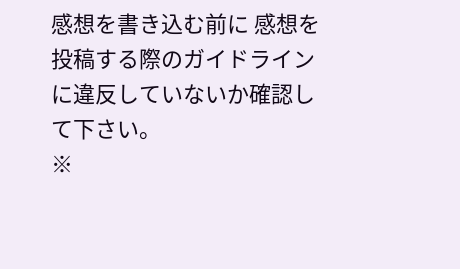感想を書き込む前に 感想を投稿する際のガイドライン に違反していないか確認して下さい。
※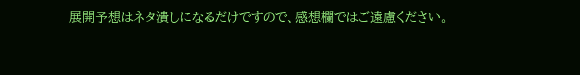展開予想はネタ潰しになるだけですので、感想欄ではご遠慮ください。